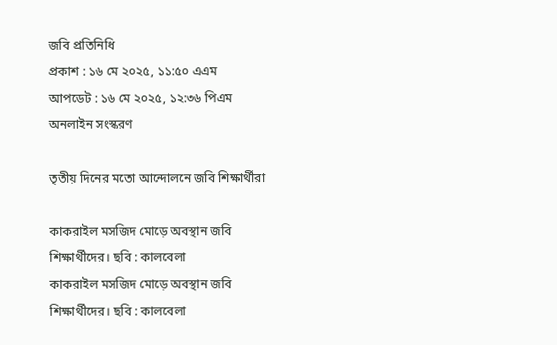জবি প্রতিনিধি
প্রকাশ : ১৬ মে ২০২৫, ১১:৫০ এএম
আপডেট : ১৬ মে ২০২৫, ১২:৩৬ পিএম
অনলাইন সংস্করণ

তৃতীয় দিনের মতো আন্দোলনে জবি শিক্ষার্থীরা

কাকরাইল মসজিদ মোড়ে অবস্থান জবি শিক্ষার্থীদের। ছবি : কালবেলা
কাকরাইল মসজিদ মোড়ে অবস্থান জবি শিক্ষার্থীদের। ছবি : কালবেলা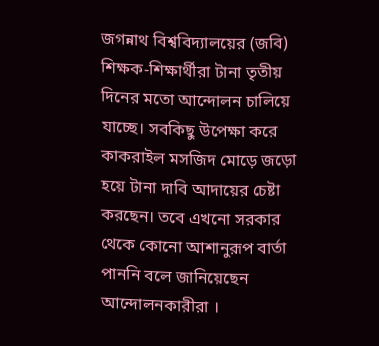জগন্নাথ বিশ্ববিদ্যালয়ের (জবি) শিক্ষক-শিক্ষার্থীরা টানা তৃতীয় দিনের মতো আন্দোলন চালিয়ে যাচ্ছে। সবকিছু উপেক্ষা করে কাকরাইল মসজিদ মোড়ে জড়ো হয়ে টানা দাবি আদায়ের চেষ্টা করছেন। তবে এখনো সরকার থেকে কোনো আশানুরূপ বার্তা পাননি বলে জানিয়েছেন আন্দোলনকারীরা ।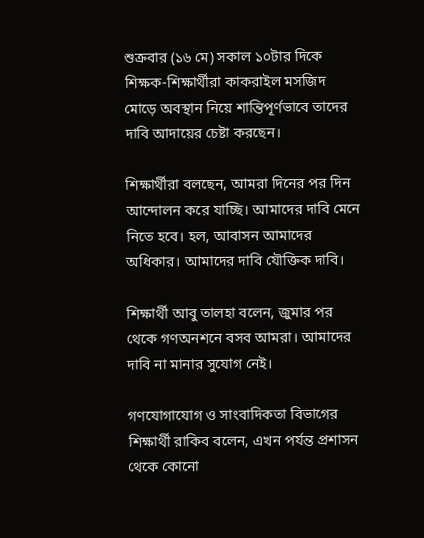শুক্রবার (১৬ মে) সকাল ১০টার দিকে শিক্ষক-শিক্ষার্থীরা কাকরাইল মসজিদ মোড়ে অবস্থান নিয়ে শান্তিপূর্ণভাবে তাদের দাবি আদায়ের চেষ্টা করছেন।

শিক্ষার্থীরা বলছেন, আমরা দিনের পর দিন আন্দোলন করে যাচ্ছি। আমাদের দাবি মেনে নিতে হবে। হল, আবাসন আমাদের অধিকার। আমাদের দাবি যৌক্তিক দাবি।

শিক্ষার্থী আবু তালহা বলেন, জুমার পর থেকে গণঅনশনে বসব আমরা। আমাদের দাবি না মানার সুযোগ নেই।

গণযোগাযোগ ও সাংবাদিকতা বিভাগের শিক্ষার্থী রাকিব বলেন, এখন পর্যন্ত প্রশাসন থেকে কোনো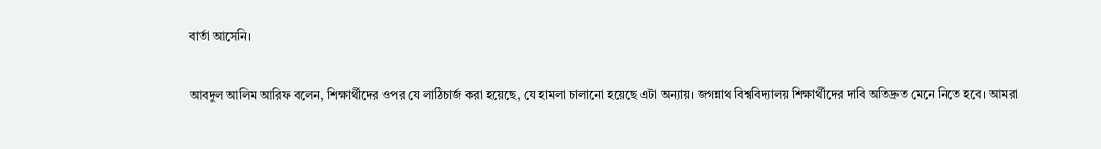বার্তা আসেনি।

আবদুল আলিম আরিফ বলেন, শিক্ষার্থীদের ওপর যে লাঠিচার্জ করা হয়েছে, যে হামলা চালানো হয়েছে এটা অন্যায়। জগন্নাথ বিশ্ববিদ্যালয় শিক্ষার্থীদের দাবি অতিদ্রুত মেনে নিতে হবে। আমরা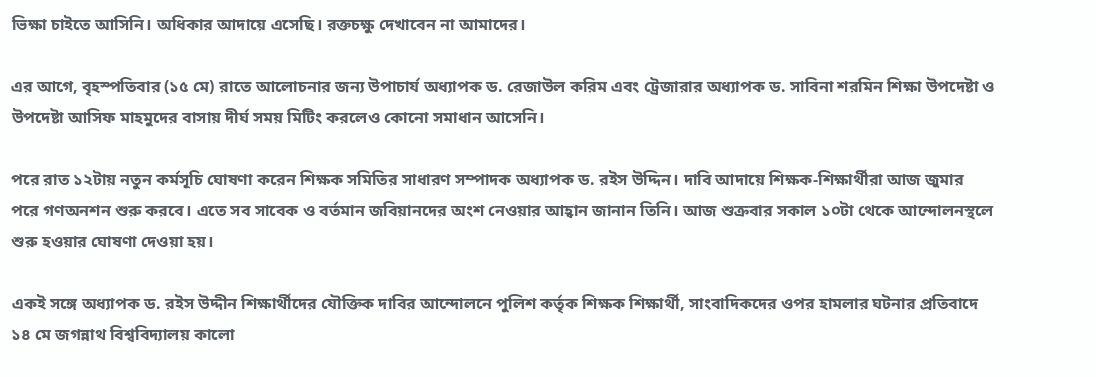ভিক্ষা চাইতে আসিনি। অধিকার আদায়ে এসেছি। রক্তচক্ষু দেখাবেন না আমাদের।

এর আগে, বৃহস্পতিবার (১৫ মে) রাতে আলোচনার জন্য উপাচার্য অধ্যাপক ড. রেজাউল করিম এবং ট্রেজারার অধ্যাপক ড. সাবিনা শরমিন শিক্ষা উপদেষ্টা ও উপদেষ্টা আসিফ মাহমুদের বাসায় দীর্ঘ সময় মিটিং করলেও কোনো সমাধান আসেনি।

পরে রাত ১২টায় নতুন কর্মসূচি ঘোষণা করেন শিক্ষক সমিতির সাধারণ সম্পাদক অধ্যাপক ড. রইস উদ্দিন। দাবি আদায়ে শিক্ষক-শিক্ষার্থীরা আজ জুমার পরে গণঅনশন শুরু করবে। এতে সব সাবেক ও বর্তমান জবিয়ানদের অংশ নেওয়ার আহ্বান জানান তিনি। আজ শুক্রবার সকাল ১০টা থেকে আন্দোলনস্থলে শুরু হওয়ার ঘোষণা দেওয়া হয়।

একই সঙ্গে অধ্যাপক ড. রইস উদ্দীন শিক্ষার্থীদের যৌক্তিক দাবির আন্দোলনে পুলিশ কর্তৃক শিক্ষক শিক্ষার্থী, সাংবাদিকদের ওপর হামলার ঘটনার প্রতিবাদে ১৪ মে জগন্নাথ বিশ্ববিদ্যালয় কালো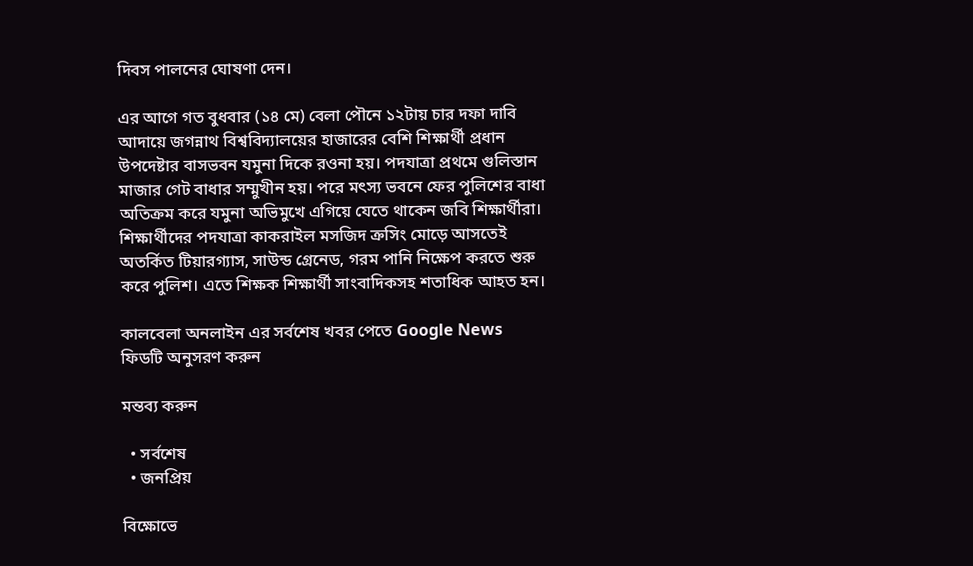দিবস পালনের ঘোষণা দেন।

এর আগে গত বুধবার (১৪ মে) বেলা পৌনে ১২টায় চার দফা দাবি আদায়ে জগন্নাথ বিশ্ববিদ্যালয়ের হাজারের বেশি শিক্ষার্থী প্রধান উপদেষ্টার বাসভবন যমুনা দিকে রওনা হয়। পদযাত্রা প্রথমে গুলিস্তান মাজার গেট বাধার সম্মুখীন হয়। পরে মৎস্য ভবনে ফের পুলিশের বাধা অতিক্রম করে যমুনা অভিমুখে এগিয়ে যেতে থাকেন জবি শিক্ষার্থীরা। শিক্ষার্থীদের পদযাত্রা কাকরাইল মসজিদ ক্রসিং মোড়ে আসতেই অতর্কিত টিয়ারগ্যাস, সাউন্ড গ্রেনেড, গরম পানি নিক্ষেপ করতে শুরু করে পুলিশ। এতে শিক্ষক শিক্ষার্থী সাংবাদিকসহ শতাধিক আহত হন।

কালবেলা অনলাইন এর সর্বশেষ খবর পেতে Google News ফিডটি অনুসরণ করুন

মন্তব্য করুন

  • সর্বশেষ
  • জনপ্রিয়

বিক্ষোভে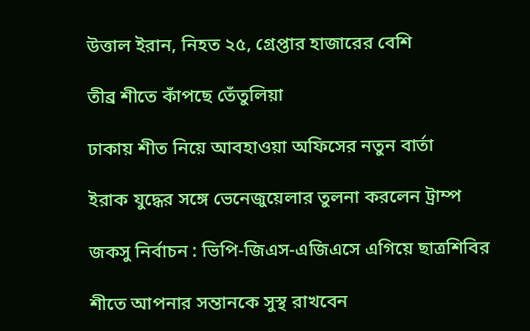উত্তাল ইরান, নিহত ২৫, গ্রেপ্তার হাজারের বেশি

তীব্র শীতে কাঁপছে তেঁতুলিয়া

ঢাকায় শীত নিয়ে আবহাওয়া অফিসের নতুন বার্তা

ইরাক যুদ্ধের সঙ্গে ভেনেজুয়েলার তুলনা করলেন ট্রাম্প

জকসু নির্বাচন : ভিপি-জিএস-এজিএসে এগিয়ে ছাত্রশিবির

শীতে আপনার সন্তানকে সুস্থ রাখবেন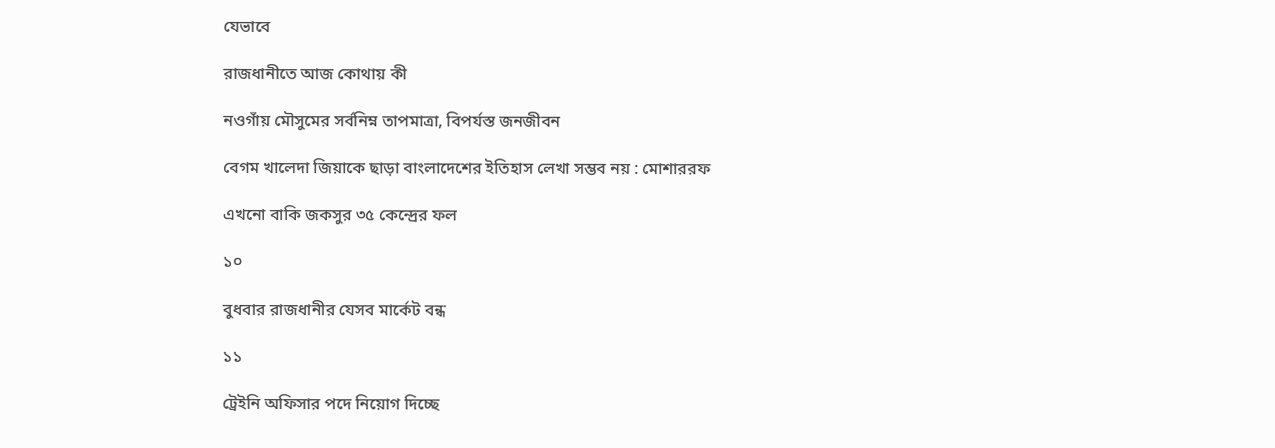যেভাবে

রাজধানীতে আজ কোথায় কী

নওগাঁয় মৌসুমের সর্বনিম্ন তাপমাত্রা, বিপর্যস্ত জনজীবন

বেগম খালেদা জিয়াকে ছাড়া বাংলাদেশের ইতিহাস লেখা সম্ভব নয় : মোশাররফ

এখনো বাকি জকসুর ৩৫ কেন্দ্রের ফল

১০

বুধবার রাজধানীর যেসব মার্কেট বন্ধ

১১

ট্রেইনি অফিসার পদে নিয়োগ দিচ্ছে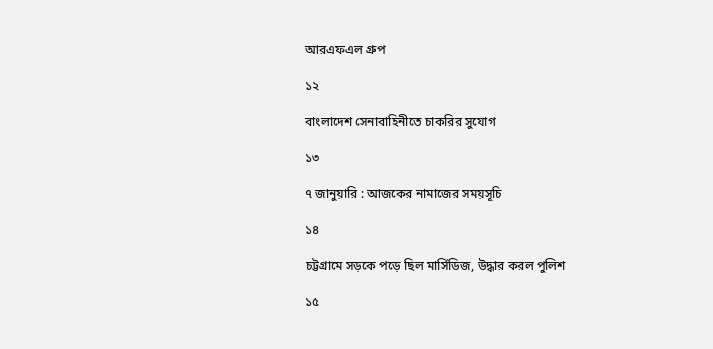আরএফএল গ্রুপ

১২

বাংলাদেশ সেনাবাহিনীতে চাকরির সুযোগ

১৩

৭ জানুয়ারি : আজকের নামাজের সময়সূচি

১৪

চট্টগ্রামে সড়কে পড়ে ছিল মার্সিডিজ, উদ্ধার করল পুলিশ

১৫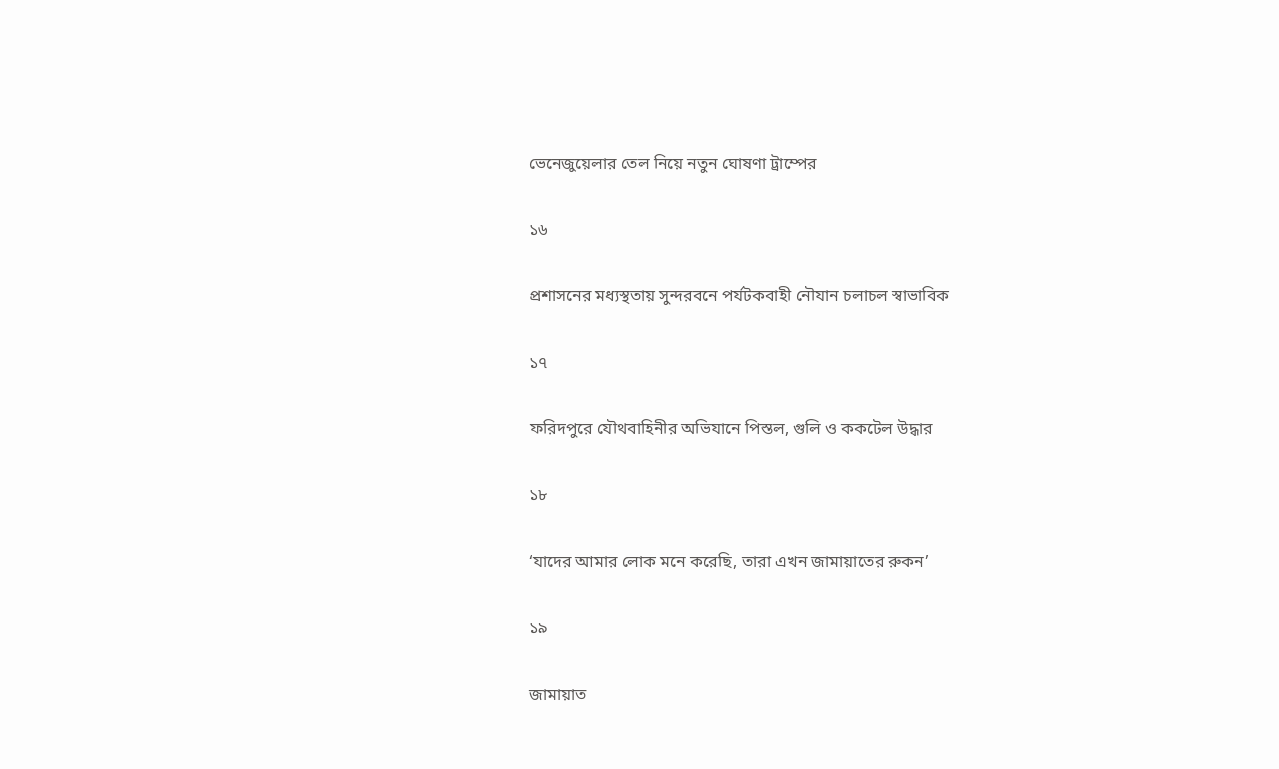ভেনেজুয়েলার তেল নিয়ে নতুন ঘোষণা ট্রাম্পের

১৬

প্রশাসনের মধ্যস্থতায় সুন্দরবনে পর্যটকবাহী নৌযান চলাচল স্বাভাবিক

১৭

ফরিদপুরে যৌথবাহিনীর অভিযানে পিস্তল, গুলি ও ককটেল উদ্ধার

১৮

‘যাদের আমার লোক মনে করেছি, তারা এখন জামায়াতের রুকন’

১৯

জামায়াত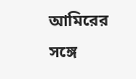আমিরের সঙ্গে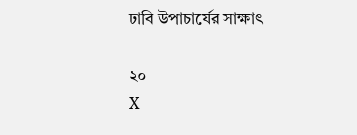ঢাবি উপাচার্যের সাক্ষাৎ

২০
X